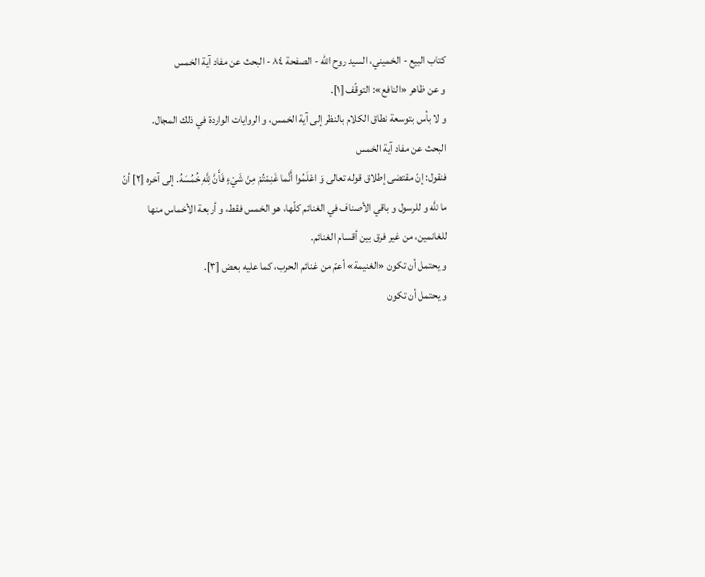كتاب البيع - الخميني، السيد روح الله - الصفحة ٨٤ - البحث عن مفاد آية الخمس
و عن ظاهر «النافع»: التوقّف [١].
و لا بأس بتوسعة نطاق الكلام بالنظر إلى آية الخمس، و الروايات الواردة في ذلك المجال.
البحث عن مفاد آية الخمس
فنقول: إنّ مقتضى إطلاق قوله تعالى وَ اعْلَمُوا أَنَّما غَنِمْتُمْ مِنْ شَيْءٍ فَأَنَّ لِلَّهِ خُمُسَهُ. إلى آخره [٢] أنّ ما للَّه و للرسول و باقي الأصناف في الغنائم كلّها، هو الخمس فقط، و أربعة الأخماس منها للغانمين، من غير فرق بين أقسام الغنائم.
و يحتمل أن تكون «الغنيمة» أعمّ من غنائم الحرب، كما عليه بعض [٣].
و يحتمل أن تكون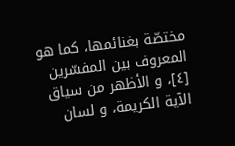مختصّة بغنائمها، كما هو المعروف بين المفسّرين [٤]، و الأظهر من سياق الآية الكريمة، و لسان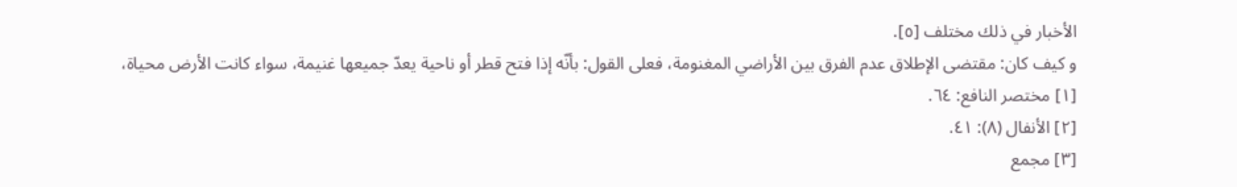الأخبار في ذلك مختلف [٥].
و كيف كان: مقتضى الإطلاق عدم الفرق بين الأراضي المغنومة، فعلى القول: بأنّه إذا فتح قطر أو ناحية يعدّ جميعها غنيمة، سواء كانت الأرض محياة،
[١] مختصر النافع: ٦٤.
[٢] الأنفال (٨): ٤١.
[٣] مجمع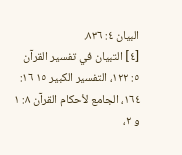البيان ٤: ٨٣٦.
[٤] التبيان في تفسير القرآن ٥: ١٢٢، التفسير الكبير ١٥ ١٦: ١٦٤، الجامع لأحكام القرآن ٨: ١ و ٢،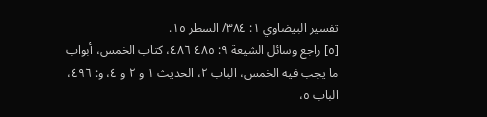تفسير البيضاوي ١: ٣٨٤/ السطر ١٥.
[٥] راجع وسائل الشيعة ٩: ٤٨٥ ٤٨٦، كتاب الخمس، أبواب ما يجب فيه الخمس، الباب ٢، الحديث ١ و ٢ و ٤، و: ٤٩٦، الباب ٥،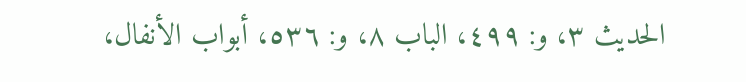الحديث ٣، و: ٤٩٩، الباب ٨، و: ٥٣٦، أبواب الأنفال،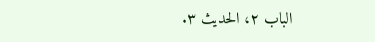الباب ٢، الحديث ٣.